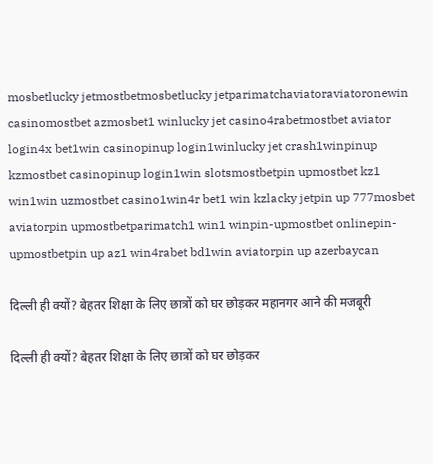mosbetlucky jetmostbetmosbetlucky jetparimatchaviatoraviatoronewin casinomostbet azmosbet1 winlucky jet casino4rabetmostbet aviator login4x bet1win casinopinup login1winlucky jet crash1winpinup kzmostbet casinopinup login1win slotsmostbetpin upmostbet kz1 win1win uzmostbet casino1win4r bet1 win kzlacky jetpin up 777mosbet aviatorpin upmostbetparimatch1 win1 winpin-upmostbet onlinepin-upmostbetpin up az1 win4rabet bd1win aviatorpin up azerbaycan

दिल्ली ही क्यों? बेहतर शिक्षा के लिए छात्रों को घर छोड़कर महानगर आने की मजबूरी

दिल्ली ही क्यों? बेहतर शिक्षा के लिए छात्रों को घर छोड़कर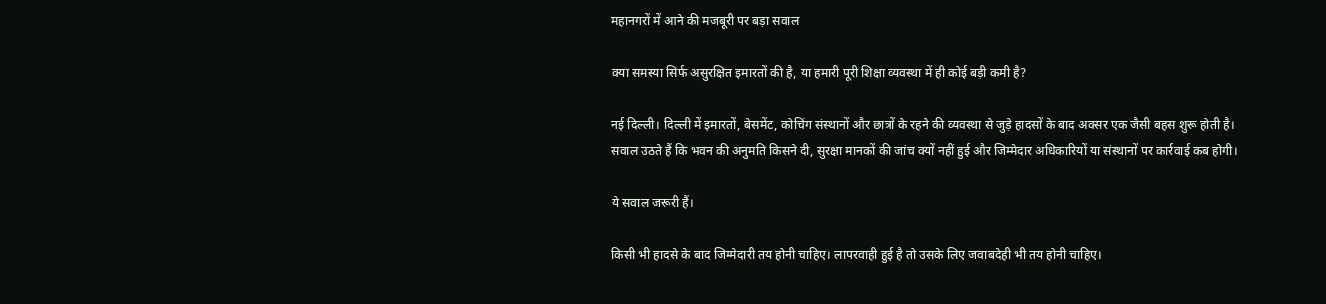महानगरों में आने की मजबूरी पर बड़ा सवाल

क्या समस्या सिर्फ असुरक्षित इमारतों की है, या हमारी पूरी शिक्षा व्यवस्था में ही कोई बड़ी कमी है?

नई दिल्ली। दिल्ली में इमारतों, बेसमेंट, कोचिंग संस्थानों और छात्रों के रहने की व्यवस्था से जुड़े हादसों के बाद अक्सर एक जैसी बहस शुरू होती है। सवाल उठते हैं कि भवन की अनुमति किसने दी, सुरक्षा मानकों की जांच क्यों नहीं हुई और जिम्मेदार अधिकारियों या संस्थानों पर कार्रवाई कब होगी।

ये सवाल जरूरी हैं।

किसी भी हादसे के बाद जिम्मेदारी तय होनी चाहिए। लापरवाही हुई है तो उसके लिए जवाबदेही भी तय होनी चाहिए।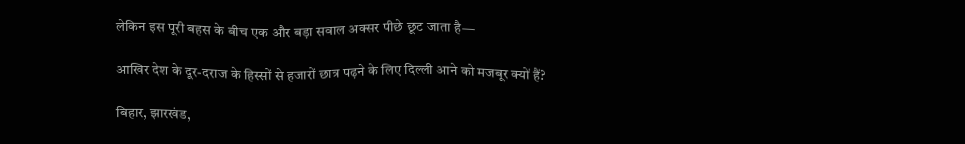लेकिन इस पूरी बहस के बीच एक और बड़ा सवाल अक्सर पीछे छूट जाता है—

आखिर देश के दूर-दराज के हिस्सों से हजारों छात्र पढ़ने के लिए दिल्ली आने को मजबूर क्यों हैं?

बिहार, झारखंड,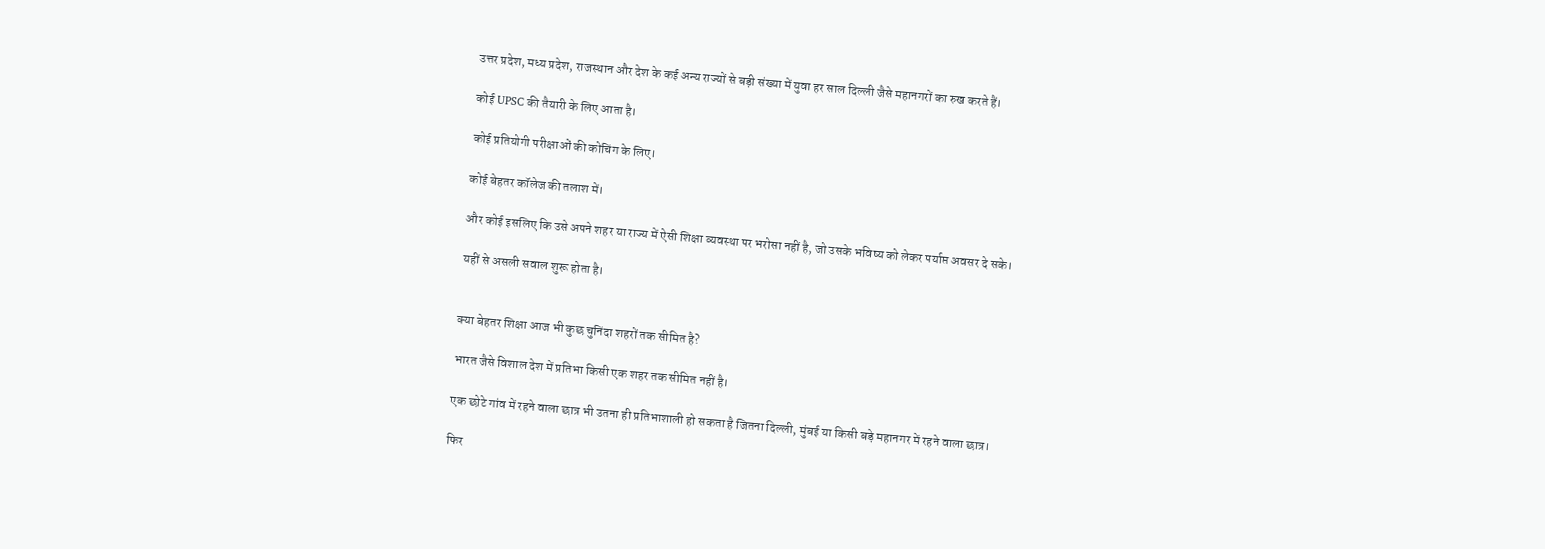उत्तर प्रदेश, मध्य प्रदेश, राजस्थान और देश के कई अन्य राज्यों से बड़ी संख्या में युवा हर साल दिल्ली जैसे महानगरों का रुख करते हैं।

कोई UPSC की तैयारी के लिए आता है।

कोई प्रतियोगी परीक्षाओं की कोचिंग के लिए।

कोई बेहतर कॉलेज की तलाश में।

और कोई इसलिए कि उसे अपने शहर या राज्य में ऐसी शिक्षा व्यवस्था पर भरोसा नहीं है, जो उसके भविष्य को लेकर पर्याप्त अवसर दे सके।

यहीं से असली सवाल शुरू होता है।


क्या बेहतर शिक्षा आज भी कुछ चुनिंदा शहरों तक सीमित है?

भारत जैसे विशाल देश में प्रतिभा किसी एक शहर तक सीमित नहीं है।

एक छोटे गांव में रहने वाला छात्र भी उतना ही प्रतिभाशाली हो सकता है जितना दिल्ली, मुंबई या किसी बड़े महानगर में रहने वाला छात्र।

फिर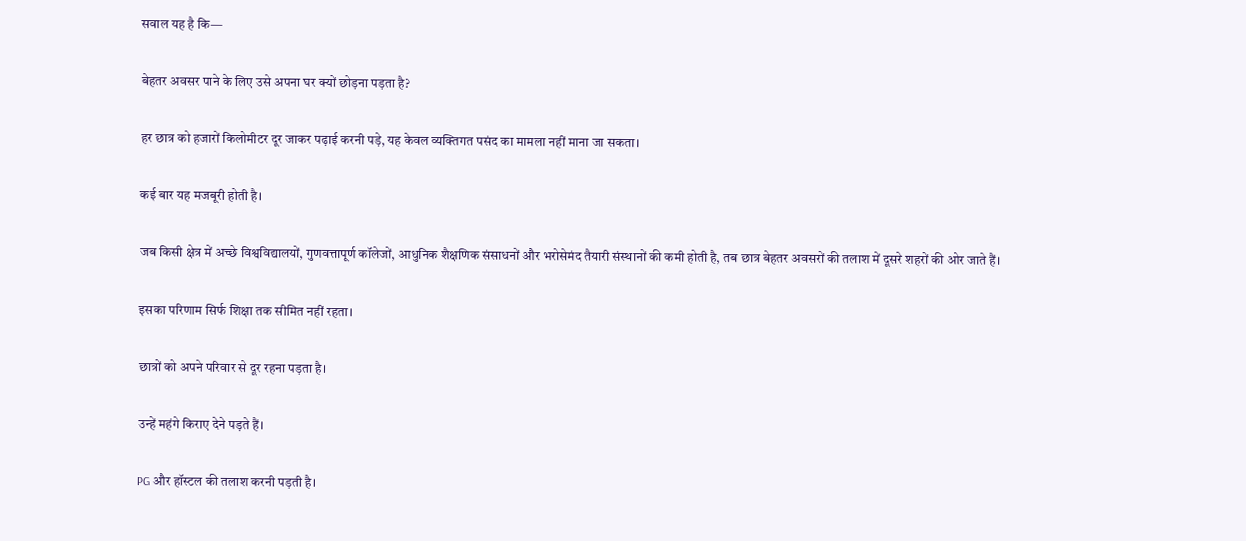सवाल यह है कि—

बेहतर अवसर पाने के लिए उसे अपना घर क्यों छोड़ना पड़ता है?

हर छात्र को हजारों किलोमीटर दूर जाकर पढ़ाई करनी पड़े, यह केवल व्यक्तिगत पसंद का मामला नहीं माना जा सकता।

कई बार यह मजबूरी होती है।

जब किसी क्षेत्र में अच्छे विश्वविद्यालयों, गुणवत्तापूर्ण कॉलेजों, आधुनिक शैक्षणिक संसाधनों और भरोसेमंद तैयारी संस्थानों की कमी होती है, तब छात्र बेहतर अवसरों की तलाश में दूसरे शहरों की ओर जाते हैं।

इसका परिणाम सिर्फ शिक्षा तक सीमित नहीं रहता।

छात्रों को अपने परिवार से दूर रहना पड़ता है।

उन्हें महंगे किराए देने पड़ते हैं।

PG और हॉस्टल की तलाश करनी पड़ती है।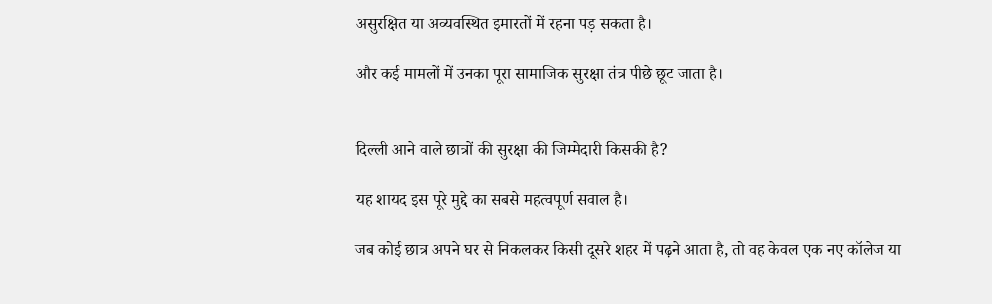असुरक्षित या अव्यवस्थित इमारतों में रहना पड़ सकता है।

और कई मामलों में उनका पूरा सामाजिक सुरक्षा तंत्र पीछे छूट जाता है।


दिल्ली आने वाले छात्रों की सुरक्षा की जिम्मेदारी किसकी है?

यह शायद इस पूरे मुद्दे का सबसे महत्वपूर्ण सवाल है।

जब कोई छात्र अपने घर से निकलकर किसी दूसरे शहर में पढ़ने आता है, तो वह केवल एक नए कॉलेज या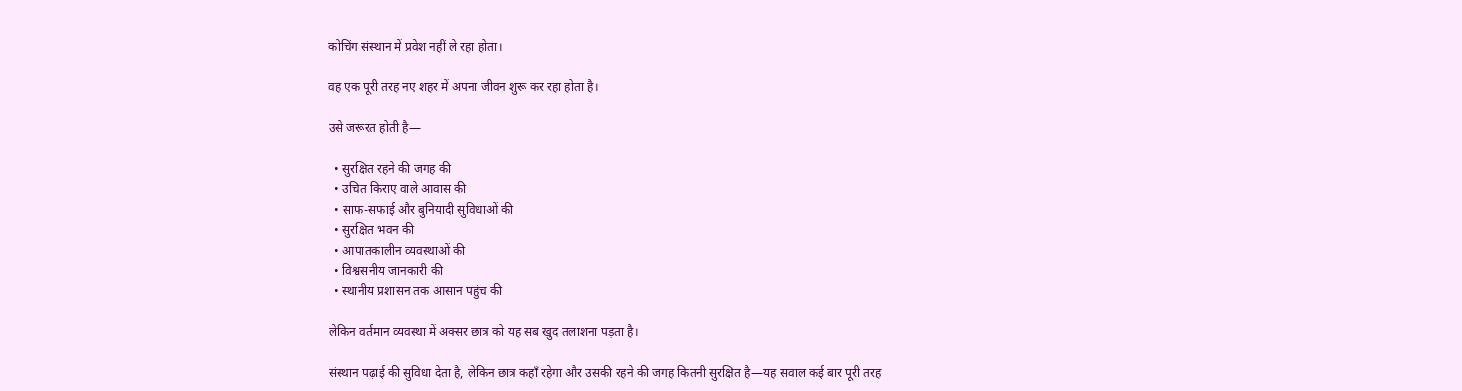कोचिंग संस्थान में प्रवेश नहीं ले रहा होता।

वह एक पूरी तरह नए शहर में अपना जीवन शुरू कर रहा होता है।

उसे जरूरत होती है—

  • सुरक्षित रहने की जगह की
  • उचित किराए वाले आवास की
  • साफ-सफाई और बुनियादी सुविधाओं की
  • सुरक्षित भवन की
  • आपातकालीन व्यवस्थाओं की
  • विश्वसनीय जानकारी की
  • स्थानीय प्रशासन तक आसान पहुंच की

लेकिन वर्तमान व्यवस्था में अक्सर छात्र को यह सब खुद तलाशना पड़ता है।

संस्थान पढ़ाई की सुविधा देता है, लेकिन छात्र कहाँ रहेगा और उसकी रहने की जगह कितनी सुरक्षित है—यह सवाल कई बार पूरी तरह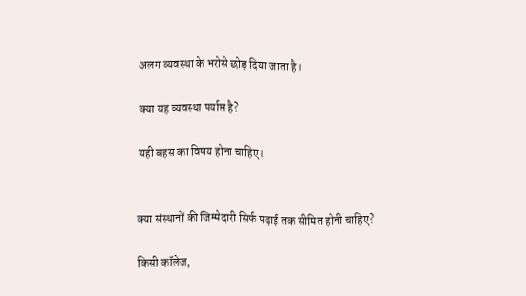अलग व्यवस्था के भरोसे छोड़ दिया जाता है।

क्या यह व्यवस्था पर्याप्त है?

यही बहस का विषय होना चाहिए।


क्या संस्थानों की जिम्मेदारी सिर्फ पढ़ाई तक सीमित होनी चाहिए?

किसी कॉलेज,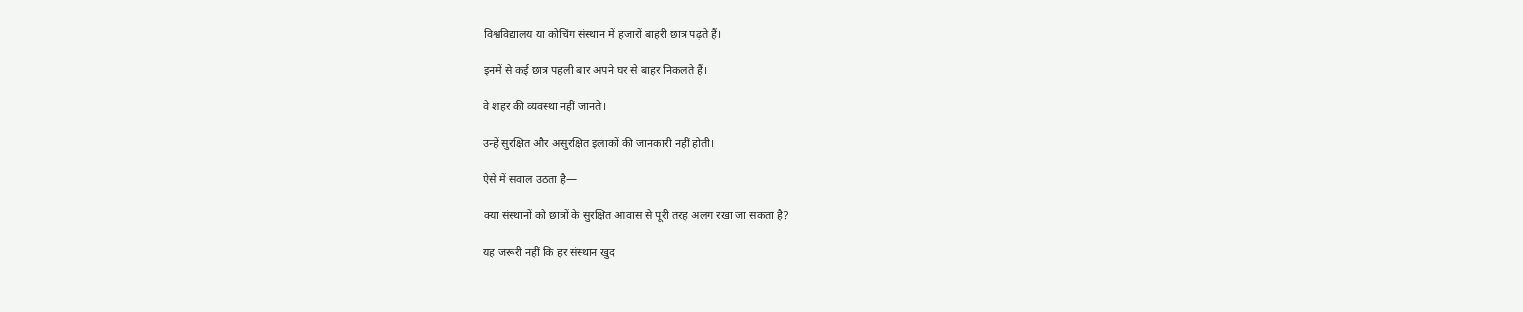विश्वविद्यालय या कोचिंग संस्थान में हजारों बाहरी छात्र पढ़ते हैं।

इनमें से कई छात्र पहली बार अपने घर से बाहर निकलते हैं।

वे शहर की व्यवस्था नहीं जानते।

उन्हें सुरक्षित और असुरक्षित इलाकों की जानकारी नहीं होती।

ऐसे में सवाल उठता है—

क्या संस्थानों को छात्रों के सुरक्षित आवास से पूरी तरह अलग रखा जा सकता है?

यह जरूरी नहीं कि हर संस्थान खुद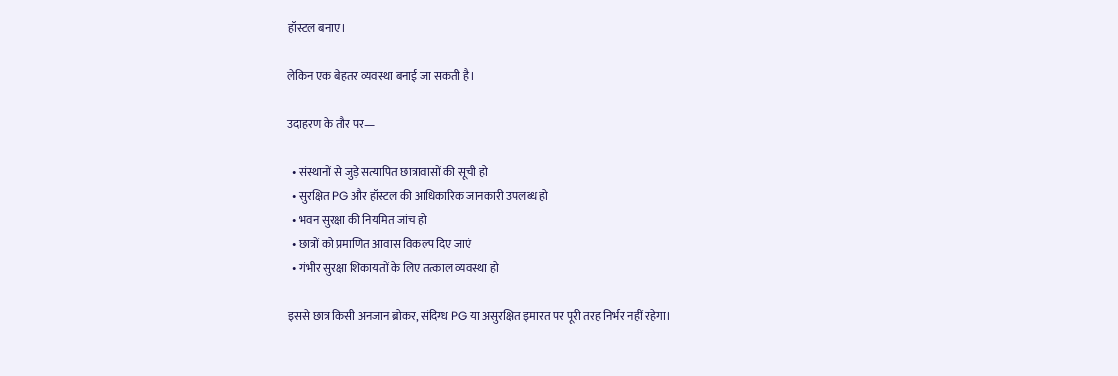हॉस्टल बनाए।

लेकिन एक बेहतर व्यवस्था बनाई जा सकती है।

उदाहरण के तौर पर—

  • संस्थानों से जुड़े सत्यापित छात्रावासों की सूची हो
  • सुरक्षित PG और हॉस्टल की आधिकारिक जानकारी उपलब्ध हो
  • भवन सुरक्षा की नियमित जांच हो
  • छात्रों को प्रमाणित आवास विकल्प दिए जाएं
  • गंभीर सुरक्षा शिकायतों के लिए तत्काल व्यवस्था हो

इससे छात्र किसी अनजान ब्रोकर, संदिग्ध PG या असुरक्षित इमारत पर पूरी तरह निर्भर नहीं रहेगा।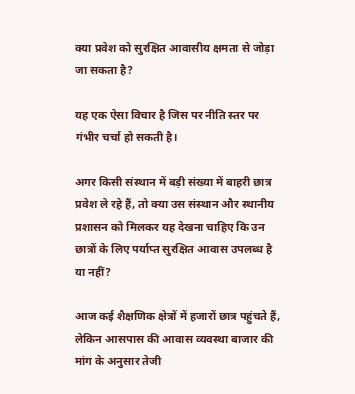क्या प्रवेश को सुरक्षित आवासीय क्षमता से जोड़ा जा सकता है?

यह एक ऐसा विचार है जिस पर नीति स्तर पर गंभीर चर्चा हो सकती है।

अगर किसी संस्थान में बड़ी संख्या में बाहरी छात्र प्रवेश ले रहे हैं, तो क्या उस संस्थान और स्थानीय प्रशासन को मिलकर यह देखना चाहिए कि उन छात्रों के लिए पर्याप्त सुरक्षित आवास उपलब्ध है या नहीं?

आज कई शैक्षणिक क्षेत्रों में हजारों छात्र पहुंचते हैं, लेकिन आसपास की आवास व्यवस्था बाजार की मांग के अनुसार तेजी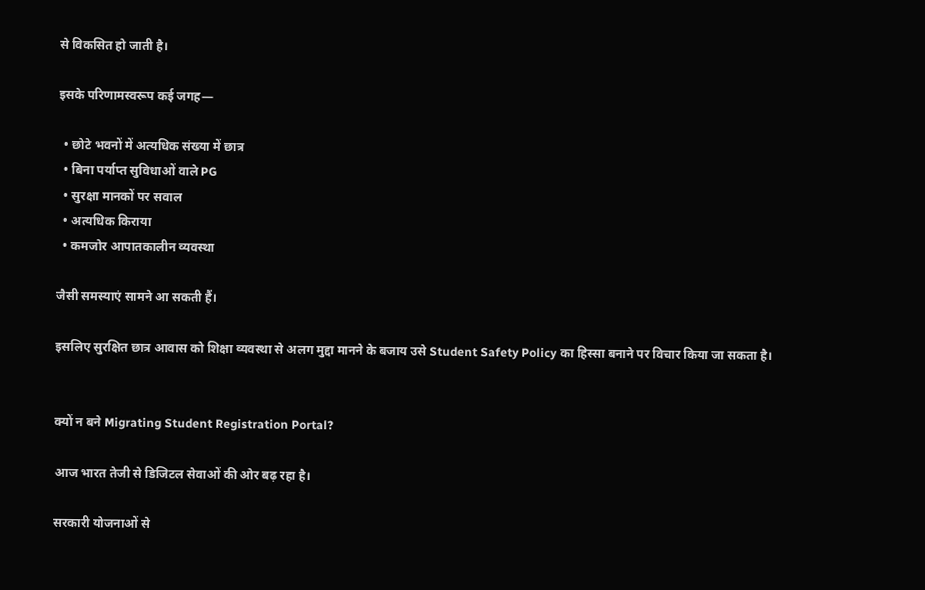से विकसित हो जाती है।

इसके परिणामस्वरूप कई जगह—

  • छोटे भवनों में अत्यधिक संख्या में छात्र
  • बिना पर्याप्त सुविधाओं वाले PG
  • सुरक्षा मानकों पर सवाल
  • अत्यधिक किराया
  • कमजोर आपातकालीन व्यवस्था

जैसी समस्याएं सामने आ सकती हैं।

इसलिए सुरक्षित छात्र आवास को शिक्षा व्यवस्था से अलग मुद्दा मानने के बजाय उसे Student Safety Policy का हिस्सा बनाने पर विचार किया जा सकता है।


क्यों न बने Migrating Student Registration Portal?

आज भारत तेजी से डिजिटल सेवाओं की ओर बढ़ रहा है।

सरकारी योजनाओं से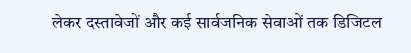लेकर दस्तावेजों और कई सार्वजनिक सेवाओं तक डिजिटल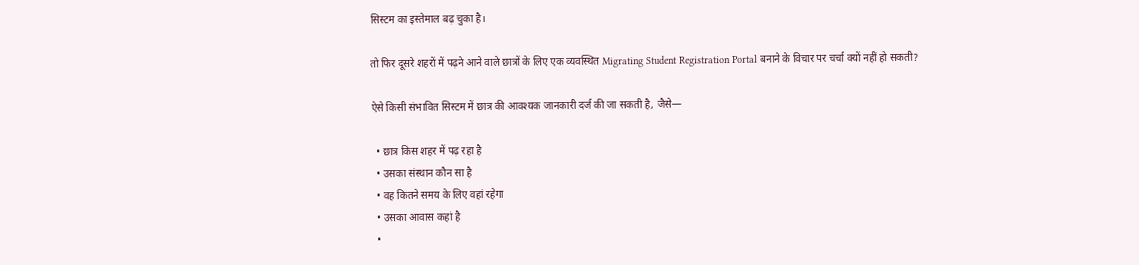सिस्टम का इस्तेमाल बढ़ चुका है।

तो फिर दूसरे शहरों में पढ़ने आने वाले छात्रों के लिए एक व्यवस्थित Migrating Student Registration Portal बनाने के विचार पर चर्चा क्यों नहीं हो सकती?

ऐसे किसी संभावित सिस्टम में छात्र की आवश्यक जानकारी दर्ज की जा सकती है, जैसे—

  • छात्र किस शहर में पढ़ रहा है
  • उसका संस्थान कौन सा है
  • वह कितने समय के लिए वहां रहेगा
  • उसका आवास कहां है
  •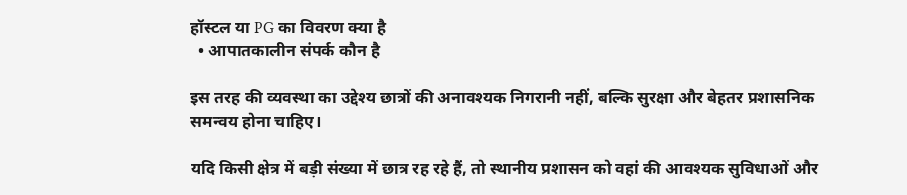हॉस्टल या PG का विवरण क्या है
  • आपातकालीन संपर्क कौन है

इस तरह की व्यवस्था का उद्देश्य छात्रों की अनावश्यक निगरानी नहीं, बल्कि सुरक्षा और बेहतर प्रशासनिक समन्वय होना चाहिए।

यदि किसी क्षेत्र में बड़ी संख्या में छात्र रह रहे हैं, तो स्थानीय प्रशासन को वहां की आवश्यक सुविधाओं और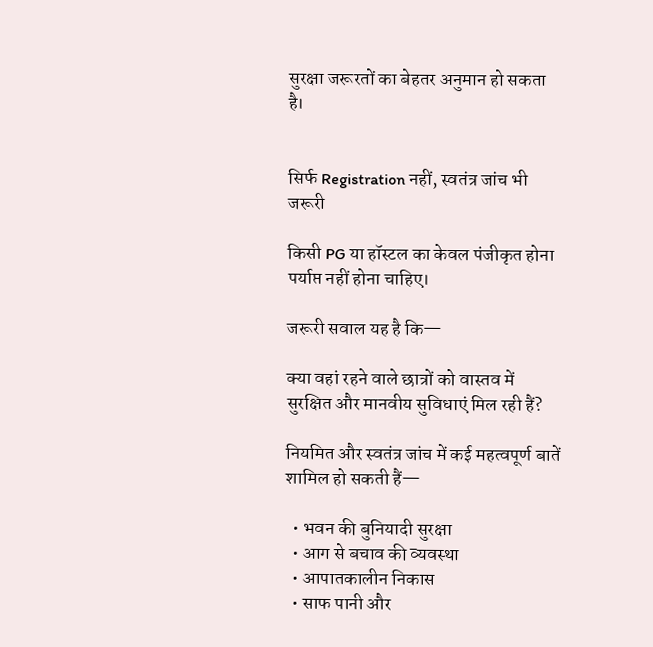सुरक्षा जरूरतों का बेहतर अनुमान हो सकता है।


सिर्फ Registration नहीं, स्वतंत्र जांच भी जरूरी

किसी PG या हॉस्टल का केवल पंजीकृत होना पर्याप्त नहीं होना चाहिए।

जरूरी सवाल यह है कि—

क्या वहां रहने वाले छात्रों को वास्तव में सुरक्षित और मानवीय सुविधाएं मिल रही हैं?

नियमित और स्वतंत्र जांच में कई महत्वपूर्ण बातें शामिल हो सकती हैं—

  • भवन की बुनियादी सुरक्षा
  • आग से बचाव की व्यवस्था
  • आपातकालीन निकास
  • साफ पानी और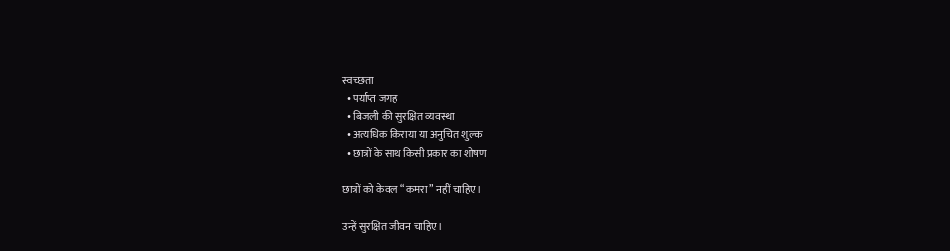स्वच्छता
  • पर्याप्त जगह
  • बिजली की सुरक्षित व्यवस्था
  • अत्यधिक किराया या अनुचित शुल्क
  • छात्रों के साथ किसी प्रकार का शोषण

छात्रों को केवल “कमरा” नहीं चाहिए।

उन्हें सुरक्षित जीवन चाहिए।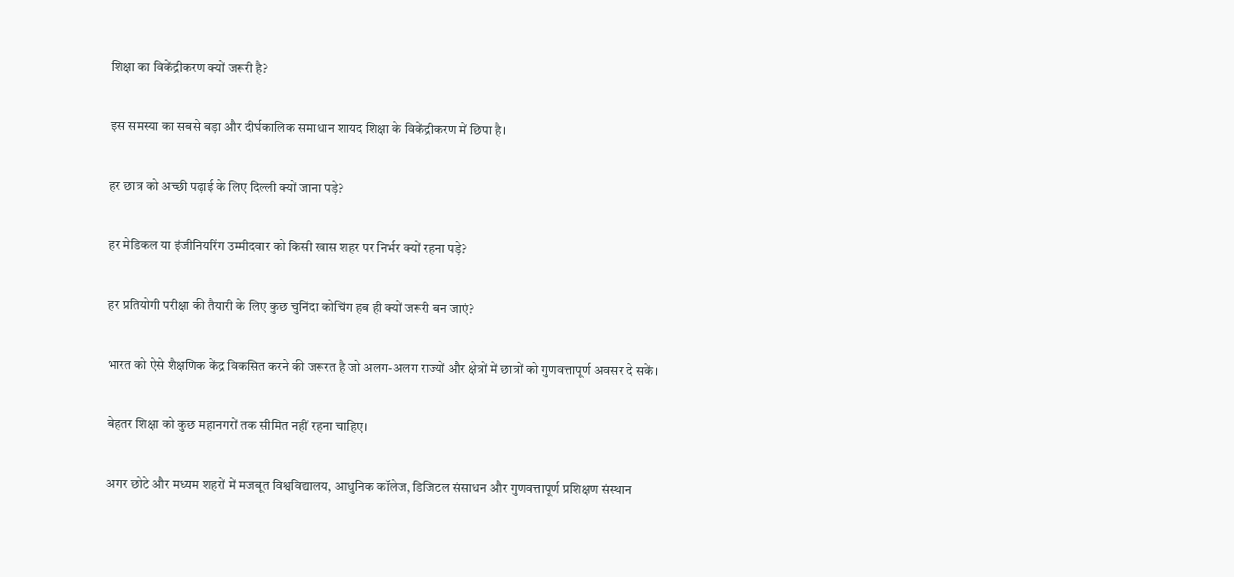शिक्षा का विकेंद्रीकरण क्यों जरूरी है?

इस समस्या का सबसे बड़ा और दीर्घकालिक समाधान शायद शिक्षा के विकेंद्रीकरण में छिपा है।

हर छात्र को अच्छी पढ़ाई के लिए दिल्ली क्यों जाना पड़े?

हर मेडिकल या इंजीनियरिंग उम्मीदवार को किसी खास शहर पर निर्भर क्यों रहना पड़े?

हर प्रतियोगी परीक्षा की तैयारी के लिए कुछ चुनिंदा कोचिंग हब ही क्यों जरूरी बन जाएं?

भारत को ऐसे शैक्षणिक केंद्र विकसित करने की जरूरत है जो अलग-अलग राज्यों और क्षेत्रों में छात्रों को गुणवत्तापूर्ण अवसर दे सकें।

बेहतर शिक्षा को कुछ महानगरों तक सीमित नहीं रहना चाहिए।

अगर छोटे और मध्यम शहरों में मजबूत विश्वविद्यालय, आधुनिक कॉलेज, डिजिटल संसाधन और गुणवत्तापूर्ण प्रशिक्षण संस्थान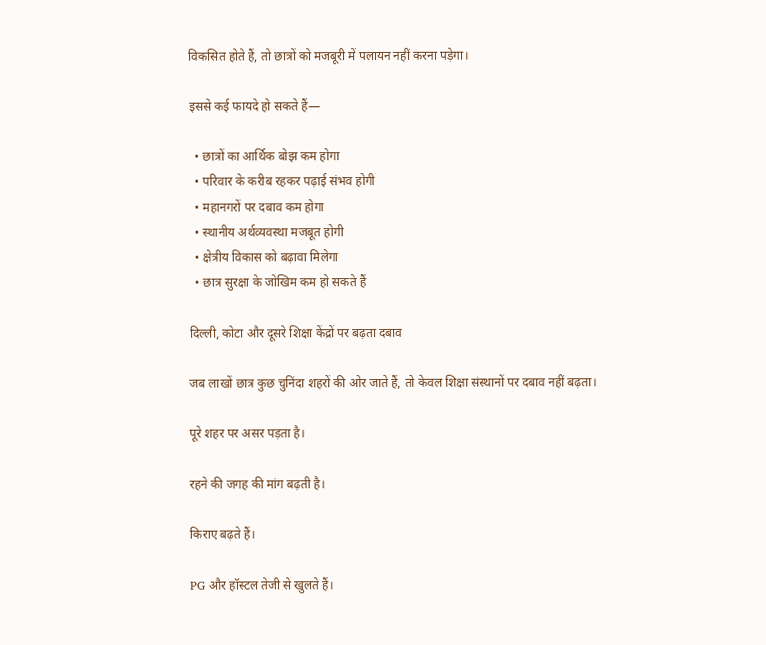विकसित होते हैं, तो छात्रों को मजबूरी में पलायन नहीं करना पड़ेगा।

इससे कई फायदे हो सकते हैं—

  • छात्रों का आर्थिक बोझ कम होगा
  • परिवार के करीब रहकर पढ़ाई संभव होगी
  • महानगरों पर दबाव कम होगा
  • स्थानीय अर्थव्यवस्था मजबूत होगी
  • क्षेत्रीय विकास को बढ़ावा मिलेगा
  • छात्र सुरक्षा के जोखिम कम हो सकते हैं

दिल्ली, कोटा और दूसरे शिक्षा केंद्रों पर बढ़ता दबाव

जब लाखों छात्र कुछ चुनिंदा शहरों की ओर जाते हैं, तो केवल शिक्षा संस्थानों पर दबाव नहीं बढ़ता।

पूरे शहर पर असर पड़ता है।

रहने की जगह की मांग बढ़ती है।

किराए बढ़ते हैं।

PG और हॉस्टल तेजी से खुलते हैं।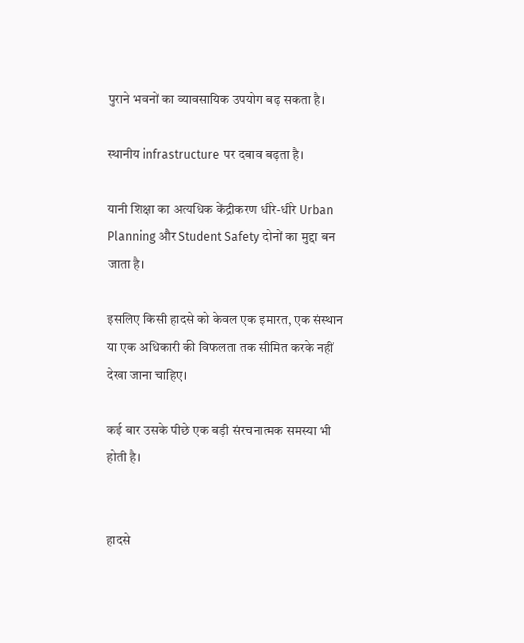पुराने भवनों का व्यावसायिक उपयोग बढ़ सकता है।

स्थानीय infrastructure पर दबाव बढ़ता है।

यानी शिक्षा का अत्यधिक केंद्रीकरण धीरे-धीरे Urban Planning और Student Safety दोनों का मुद्दा बन जाता है।

इसलिए किसी हादसे को केवल एक इमारत, एक संस्थान या एक अधिकारी की विफलता तक सीमित करके नहीं देखा जाना चाहिए।

कई बार उसके पीछे एक बड़ी संरचनात्मक समस्या भी होती है।


हादसे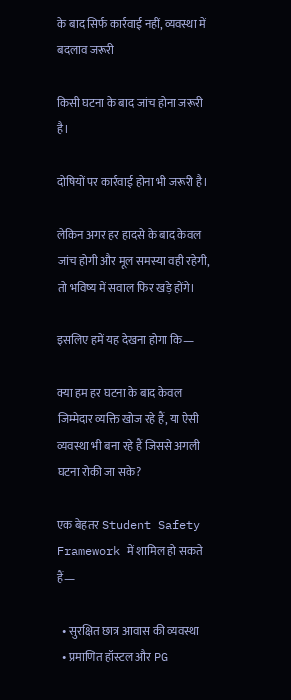के बाद सिर्फ कार्रवाई नहीं, व्यवस्था में बदलाव जरूरी

किसी घटना के बाद जांच होना जरूरी है।

दोषियों पर कार्रवाई होना भी जरूरी है।

लेकिन अगर हर हादसे के बाद केवल जांच होगी और मूल समस्या वही रहेगी, तो भविष्य में सवाल फिर खड़े होंगे।

इसलिए हमें यह देखना होगा कि—

क्या हम हर घटना के बाद केवल जिम्मेदार व्यक्ति खोज रहे हैं, या ऐसी व्यवस्था भी बना रहे हैं जिससे अगली घटना रोकी जा सके?

एक बेहतर Student Safety Framework में शामिल हो सकते हैं—

  • सुरक्षित छात्र आवास की व्यवस्था
  • प्रमाणित हॉस्टल और PG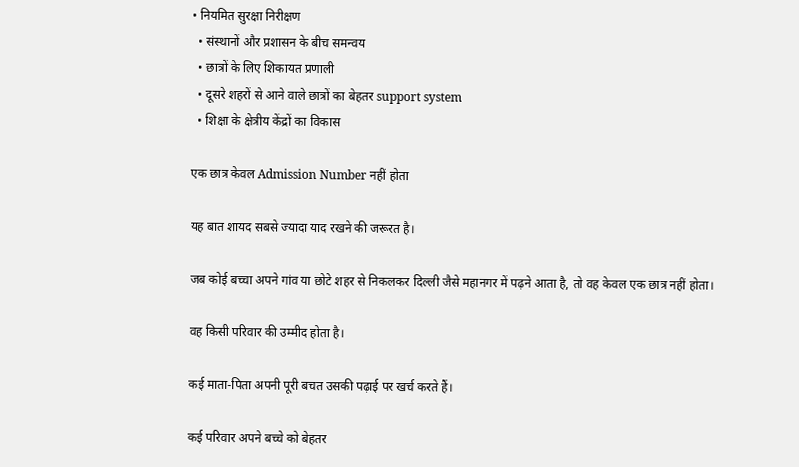• नियमित सुरक्षा निरीक्षण
  • संस्थानों और प्रशासन के बीच समन्वय
  • छात्रों के लिए शिकायत प्रणाली
  • दूसरे शहरों से आने वाले छात्रों का बेहतर support system
  • शिक्षा के क्षेत्रीय केंद्रों का विकास

एक छात्र केवल Admission Number नहीं होता

यह बात शायद सबसे ज्यादा याद रखने की जरूरत है।

जब कोई बच्चा अपने गांव या छोटे शहर से निकलकर दिल्ली जैसे महानगर में पढ़ने आता है, तो वह केवल एक छात्र नहीं होता।

वह किसी परिवार की उम्मीद होता है।

कई माता-पिता अपनी पूरी बचत उसकी पढ़ाई पर खर्च करते हैं।

कई परिवार अपने बच्चे को बेहतर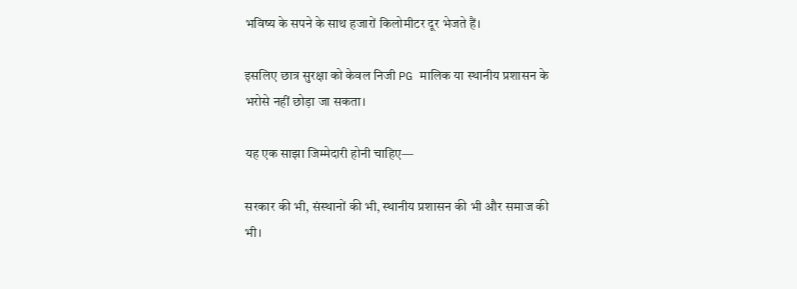भविष्य के सपने के साथ हजारों किलोमीटर दूर भेजते हैं।

इसलिए छात्र सुरक्षा को केवल निजी PG मालिक या स्थानीय प्रशासन के भरोसे नहीं छोड़ा जा सकता।

यह एक साझा जिम्मेदारी होनी चाहिए—

सरकार की भी, संस्थानों की भी, स्थानीय प्रशासन की भी और समाज की भी।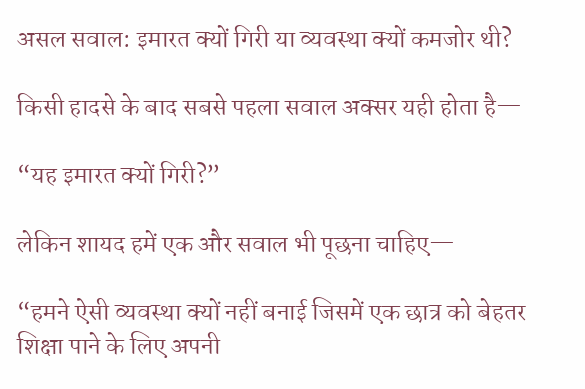असल सवाल: इमारत क्यों गिरी या व्यवस्था क्यों कमजोर थी?

किसी हादसे के बाद सबसे पहला सवाल अक्सर यही होता है—

“यह इमारत क्यों गिरी?”

लेकिन शायद हमें एक और सवाल भी पूछना चाहिए—

“हमने ऐसी व्यवस्था क्यों नहीं बनाई जिसमें एक छात्र को बेहतर शिक्षा पाने के लिए अपनी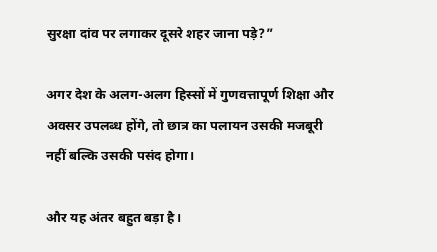सुरक्षा दांव पर लगाकर दूसरे शहर जाना पड़े?”

अगर देश के अलग-अलग हिस्सों में गुणवत्तापूर्ण शिक्षा और अवसर उपलब्ध होंगे, तो छात्र का पलायन उसकी मजबूरी नहीं बल्कि उसकी पसंद होगा।

और यह अंतर बहुत बड़ा है।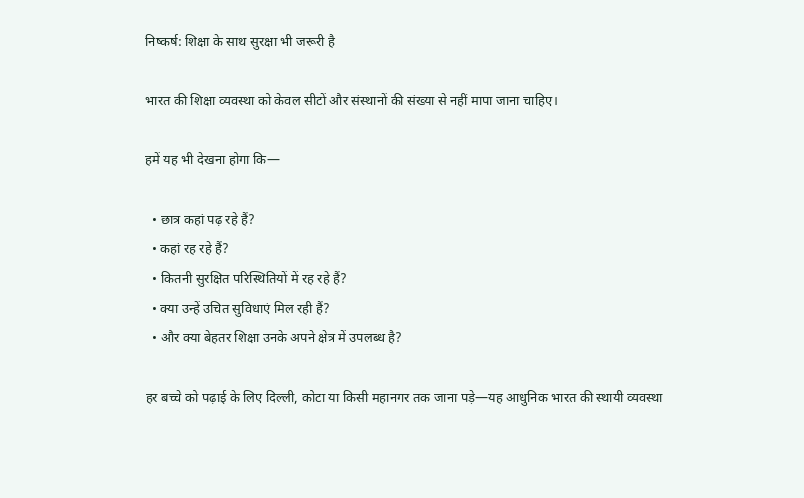निष्कर्ष: शिक्षा के साथ सुरक्षा भी जरूरी है

भारत की शिक्षा व्यवस्था को केवल सीटों और संस्थानों की संख्या से नहीं मापा जाना चाहिए।

हमें यह भी देखना होगा कि—

  • छात्र कहां पढ़ रहे हैं?
  • कहां रह रहे हैं?
  • कितनी सुरक्षित परिस्थितियों में रह रहे हैं?
  • क्या उन्हें उचित सुविधाएं मिल रही हैं?
  • और क्या बेहतर शिक्षा उनके अपने क्षेत्र में उपलब्ध है?

हर बच्चे को पढ़ाई के लिए दिल्ली, कोटा या किसी महानगर तक जाना पड़े—यह आधुनिक भारत की स्थायी व्यवस्था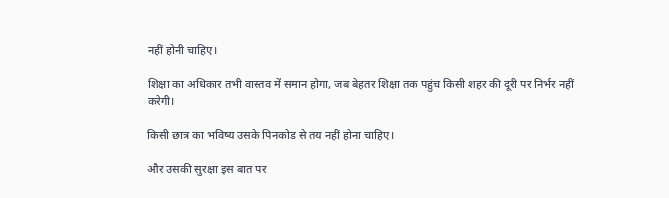नहीं होनी चाहिए।

शिक्षा का अधिकार तभी वास्तव में समान होगा, जब बेहतर शिक्षा तक पहुंच किसी शहर की दूरी पर निर्भर नहीं करेगी।

किसी छात्र का भविष्य उसके पिनकोड से तय नहीं होना चाहिए।

और उसकी सुरक्षा इस बात पर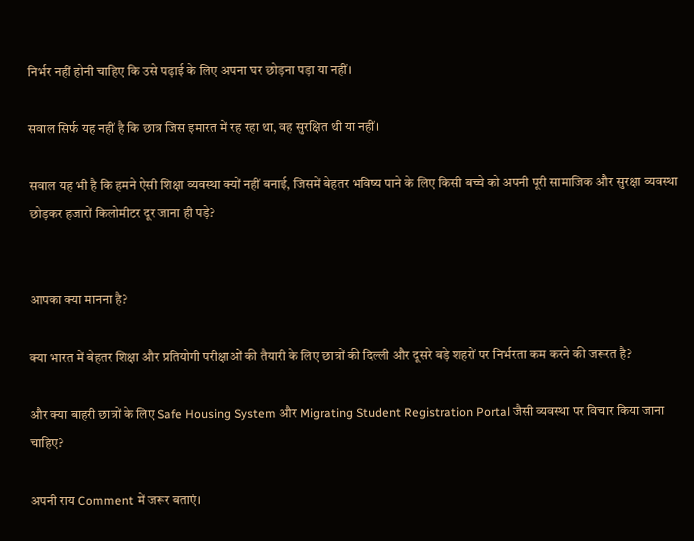निर्भर नहीं होनी चाहिए कि उसे पढ़ाई के लिए अपना घर छोड़ना पड़ा या नहीं।

सवाल सिर्फ यह नहीं है कि छात्र जिस इमारत में रह रहा था, वह सुरक्षित थी या नहीं।

सवाल यह भी है कि हमने ऐसी शिक्षा व्यवस्था क्यों नहीं बनाई, जिसमें बेहतर भविष्य पाने के लिए किसी बच्चे को अपनी पूरी सामाजिक और सुरक्षा व्यवस्था छोड़कर हजारों किलोमीटर दूर जाना ही पड़े?


आपका क्या मानना है?

क्या भारत में बेहतर शिक्षा और प्रतियोगी परीक्षाओं की तैयारी के लिए छात्रों की दिल्ली और दूसरे बड़े शहरों पर निर्भरता कम करने की जरूरत है?

और क्या बाहरी छात्रों के लिए Safe Housing System और Migrating Student Registration Portal जैसी व्यवस्था पर विचार किया जाना चाहिए?

अपनी राय Comment में जरूर बताएं।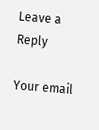Leave a Reply

Your email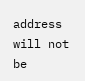address will not be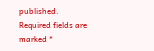published. Required fields are marked *